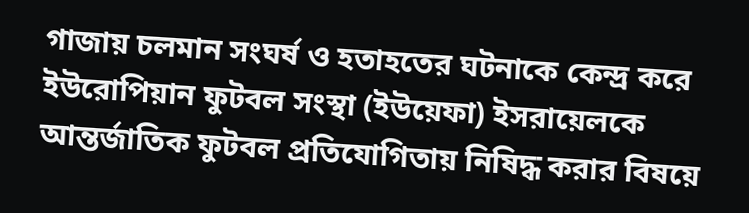গাজায় চলমান সংঘর্ষ ও হতাহতের ঘটনাকে কেন্দ্র করে ইউরোপিয়ান ফুটবল সংস্থা (ইউয়েফা) ইসরায়েলকে আন্তর্জাতিক ফুটবল প্রতিযোগিতায় নিষিদ্ধ করার বিষয়ে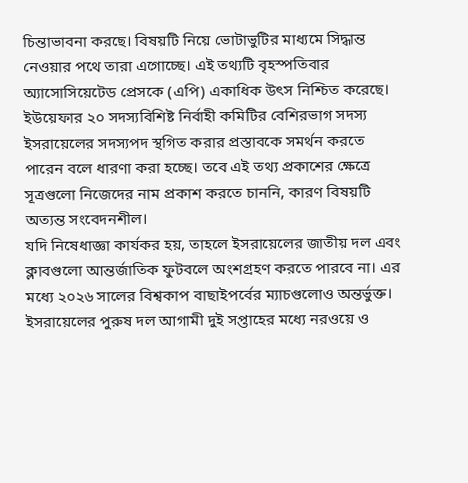চিন্তাভাবনা করছে। বিষয়টি নিয়ে ভোটাভুটির মাধ্যমে সিদ্ধান্ত নেওয়ার পথে তারা এগোচ্ছে। এই তথ্যটি বৃহস্পতিবার অ্যাসোসিয়েটেড প্রেসকে (এপি) একাধিক উৎস নিশ্চিত করেছে।
ইউয়েফার ২০ সদস্যবিশিষ্ট নির্বাহী কমিটির বেশিরভাগ সদস্য ইসরায়েলের সদস্যপদ স্থগিত করার প্রস্তাবকে সমর্থন করতে পারেন বলে ধারণা করা হচ্ছে। তবে এই তথ্য প্রকাশের ক্ষেত্রে সূত্রগুলো নিজেদের নাম প্রকাশ করতে চাননি, কারণ বিষয়টি অত্যন্ত সংবেদনশীল।
যদি নিষেধাজ্ঞা কার্যকর হয়, তাহলে ইসরায়েলের জাতীয় দল এবং ক্লাবগুলো আন্তর্জাতিক ফুটবলে অংশগ্রহণ করতে পারবে না। এর মধ্যে ২০২৬ সালের বিশ্বকাপ বাছাইপর্বের ম্যাচগুলোও অন্তর্ভুক্ত। ইসরায়েলের পুরুষ দল আগামী দুই সপ্তাহের মধ্যে নরওয়ে ও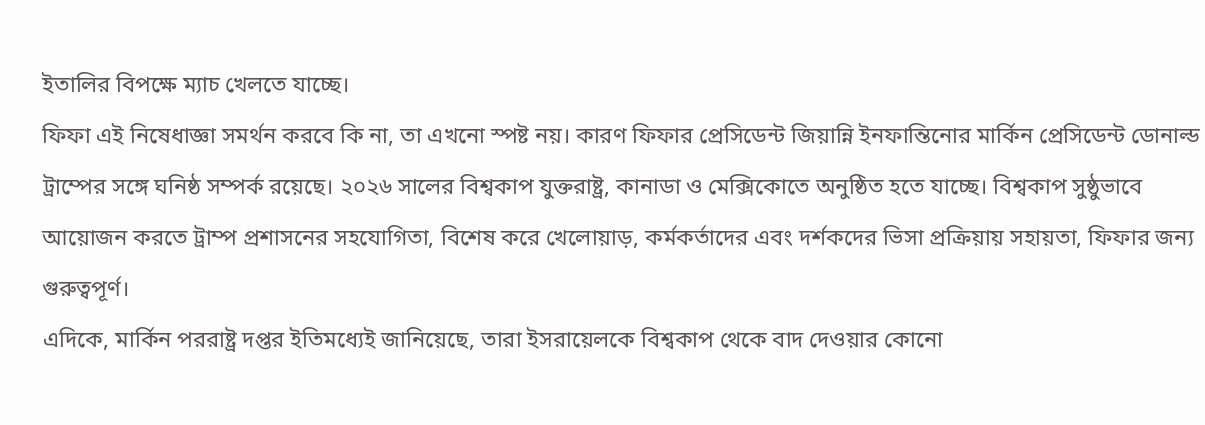ইতালির বিপক্ষে ম্যাচ খেলতে যাচ্ছে।
ফিফা এই নিষেধাজ্ঞা সমর্থন করবে কি না, তা এখনো স্পষ্ট নয়। কারণ ফিফার প্রেসিডেন্ট জিয়ান্নি ইনফান্তিনোর মার্কিন প্রেসিডেন্ট ডোনাল্ড ট্রাম্পের সঙ্গে ঘনিষ্ঠ সম্পর্ক রয়েছে। ২০২৬ সালের বিশ্বকাপ যুক্তরাষ্ট্র, কানাডা ও মেক্সিকোতে অনুষ্ঠিত হতে যাচ্ছে। বিশ্বকাপ সুষ্ঠুভাবে আয়োজন করতে ট্রাম্প প্রশাসনের সহযোগিতা, বিশেষ করে খেলোয়াড়, কর্মকর্তাদের এবং দর্শকদের ভিসা প্রক্রিয়ায় সহায়তা, ফিফার জন্য গুরুত্বপূর্ণ।
এদিকে, মার্কিন পররাষ্ট্র দপ্তর ইতিমধ্যেই জানিয়েছে, তারা ইসরায়েলকে বিশ্বকাপ থেকে বাদ দেওয়ার কোনো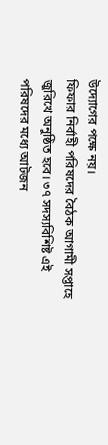উদ্যোগের পক্ষে নয়।
ফিফার নির্বাহী পরিষদের বৈঠক আগামী সপ্তাহে জুরিখে অনুষ্ঠিত হবে। ৩৭ সদস্যবিশিষ্ট এই পরিষদের মধ্যে আটজন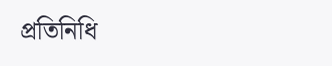প্রতিনিধি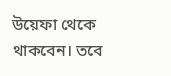উয়েফা থেকে থাকবেন। তবে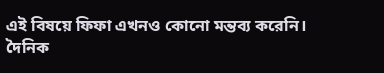এই বিষয়ে ফিফা এখনও কোনো মন্তব্য করেনি।
দৈনিক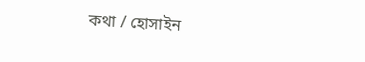কথা / হোসাইন